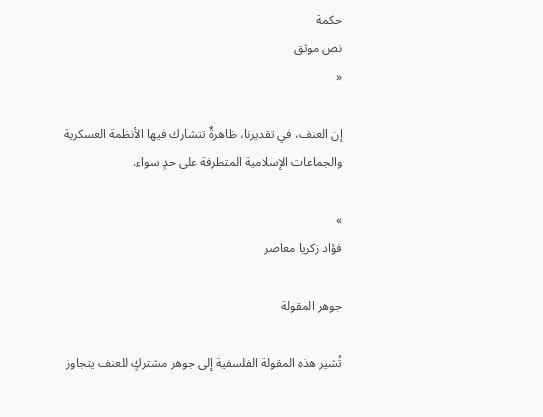حكمة
نص موثق
«

إن العنف، في تقديرنا، ظاهرةٌ تتشارك فيها الأنظمة العسكرية والجماعات الإسلامية المتطرفة على حدٍ سواء.

»
فؤاد زكريا معاصر

جوهر المقولة

تُشير هذه المقولة الفلسفية إلى جوهر مشتركٍ للعنف يتجاوز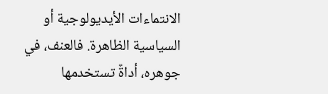الانتماءات الأيديولوجية أو السياسية الظاهرة. فالعنف، في جوهره، أداةٌ تستخدمها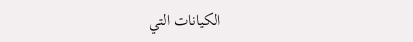الكيانات التي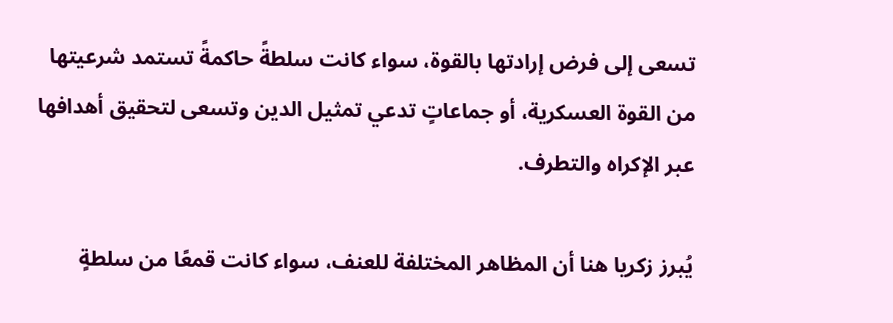تسعى إلى فرض إرادتها بالقوة، سواء كانت سلطةً حاكمةً تستمد شرعيتها من القوة العسكرية، أو جماعاتٍ تدعي تمثيل الدين وتسعى لتحقيق أهدافها عبر الإكراه والتطرف.

يُبرز زكريا هنا أن المظاهر المختلفة للعنف، سواء كانت قمعًا من سلطةٍ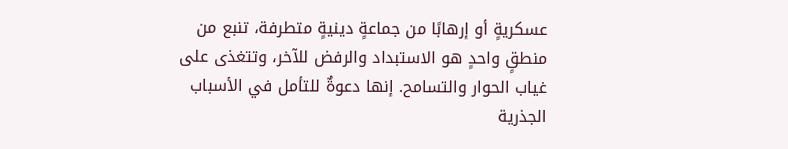عسكريةٍ أو إرهابًا من جماعةٍ دينيةٍ متطرفة، تنبع من منطقٍ واحدٍ هو الاستبداد والرفض للآخر، وتتغذى على غياب الحوار والتسامح. إنها دعوةٌ للتأمل في الأسباب الجذرية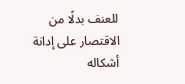للعنف بدلًا من الاقتصار على إدانة أشكاله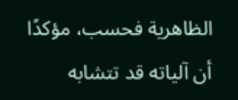الظاهرية فحسب، مؤكدًا أن آلياته قد تتشابه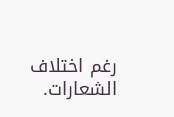رغم اختلاف الشعارات.